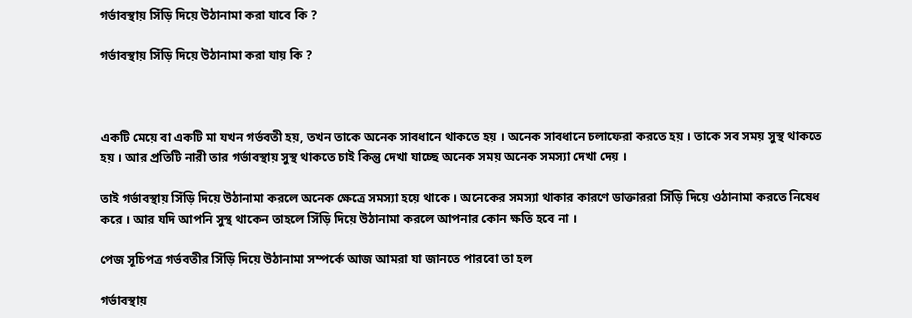গর্ভাবস্থায় সিঁড়ি দিয়ে উঠানামা করা যাবে কি ?

গর্ভাবস্থায় সিঁড়ি দিয়ে উঠানামা করা যায় কি ?



একটি মেয়ে বা একটি মা যখন গর্ভবতী হয়, তখন তাকে অনেক সাবধানে থাকতে হয় । অনেক সাবধানে চলাফেরা করতে হয় । তাকে সব সময় সুস্থ থাকতে হয় । আর প্রতিটি নারী তার গর্ভাবস্থায় সুস্থ থাকতে চাই কিন্তু দেখা যাচ্ছে অনেক সময় অনেক সমস্যা দেখা দেয় ।

তাই গর্ভাবস্থায় সিঁড়ি দিয়ে উঠানামা করলে অনেক ক্ষেত্রে সমস্যা হয়ে থাকে । অনেকের সমস্যা থাকার কারণে ডাক্তাররা সিঁড়ি দিয়ে ওঠানামা করতে নিষেধ করে । আর যদি আপনি সুস্থ থাকেন তাহলে সিঁড়ি দিয়ে উঠানামা করলে আপনার কোন ক্ষতি হবে না ।

পেজ সূচিপত্র গর্ভবতীর সিঁড়ি দিয়ে উঠানামা সম্পর্কে আজ আমরা যা জানতে পারবো তা হল

গর্ভাবস্থায়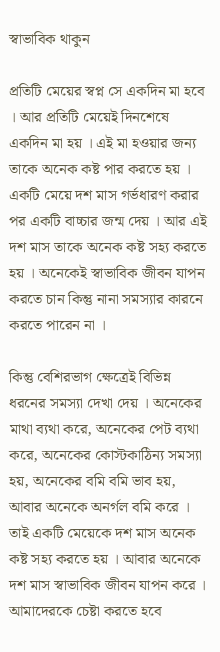স্বাভাবিক থাকুন

প্রতিটি মেয়ের স্বপ্ন সে একদিন মা হবে । আর প্রতিটি মেয়েই দিনশেষে একদিন মা হয় । এই মা হওয়ার জন্য তাকে অনেক কষ্ট পার করতে হয় । একটি মেয়ে দশ মাস গর্ভধারণ করার পর একটি বাচ্চার জন্ম দেয় । আর এই দশ মাস তাকে অনেক কষ্ট সহ্য করতে হয় । অনেকেই স্বাভাবিক জীবন যাপন করতে চান কিন্তু নানা সমস্যার কারনে করতে পারেন না ।

কিন্তু বেশিরভাগ ক্ষেত্রেই বিভিন্ন ধরনের সমস্যা দেখা দেয় । অনেকের মাথা ব্যথা করে, অনেকের পেট ব্যথা করে, অনেকের কোস্টকাঠিন্য সমস্যা হয়, অনেকের বমি বমি ভাব হয়, আবার অনেকে অনর্গল বমি করে । তাই একটি মেয়েকে দশ মাস অনেক কষ্ট সহ্য করতে হয় । আবার অনেকে দশ মাস স্বাভাবিক জীবন যাপন করে । আমাদেরকে চেষ্টা করতে হবে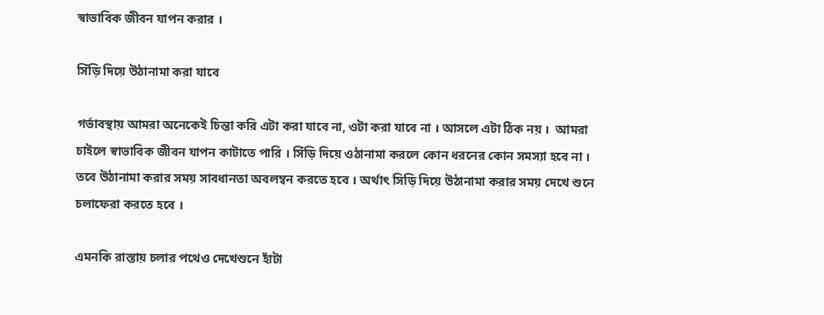স্বাভাবিক জীবন যাপন করার ।

সিঁড়ি দিয়ে উঠানামা করা যাবে

গর্ভাবস্থায় আমরা অনেকেই চিন্তা করি এটা করা যাবে না, ওটা করা যাবে না । আসলে এটা ঠিক নয় ।  আমরা চাইলে স্বাভাবিক জীবন যাপন কাটাতে পারি । সিঁড়ি দিয়ে ওঠানামা করলে কোন ধরনের কোন সমস্যা হবে না । তবে উঠানামা করার সময় সাবধানতা অবলম্বন করতে হবে । অর্থাৎ সিড়ি দিয়ে উঠানামা করার সময় দেখে শুনে চলাফেরা করতে হবে ।

এমনকি রাস্তায় চলার পথেও দেখেশুনে হাঁটা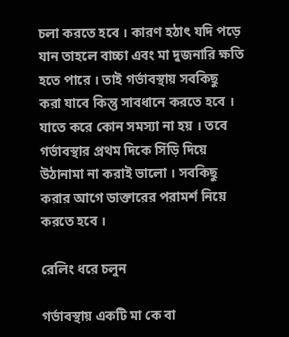চলা করতে হবে । কারণ হঠাৎ যদি পড়ে যান তাহলে বাচ্চা এবং মা দুজনারি ক্ষতি হতে পারে । তাই গর্ভাবস্থায় সবকিছু করা যাবে কিন্তু সাবধানে করতে হবে । যাতে করে কোন সমস্যা না হয় । তবে গর্ভাবস্থার প্রথম দিকে সিঁড়ি দিয়ে উঠানামা না করাই ভালো । সবকিছু করার আগে ডাক্তারের পরামর্শ নিয়ে করতে হবে ।

রেলিং ধরে চলুন

গর্ভাবস্থায় একটি মা কে বা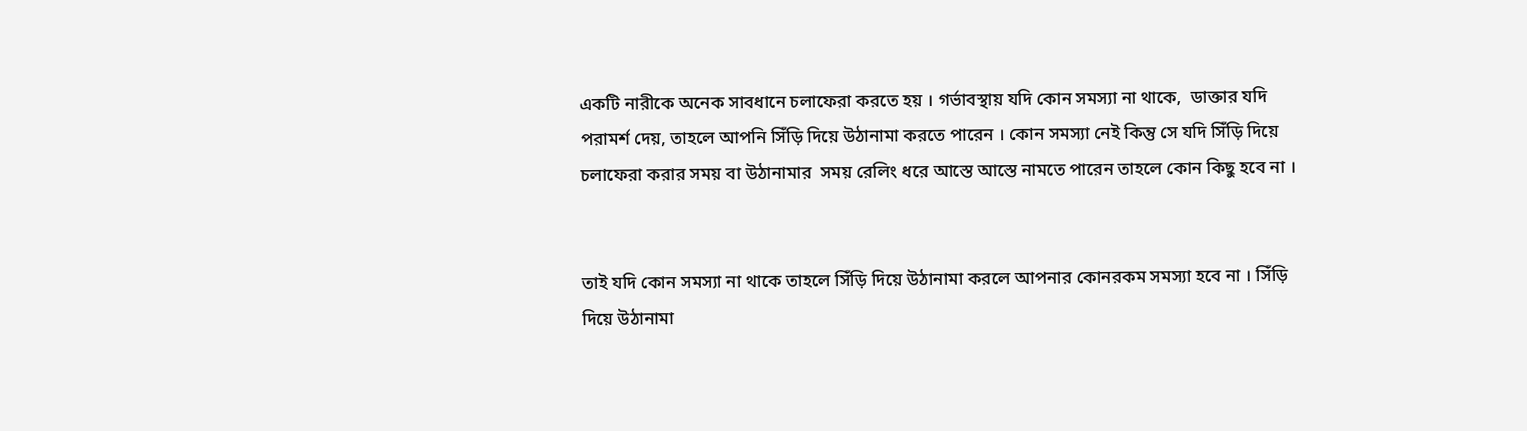একটি নারীকে অনেক সাবধানে চলাফেরা করতে হয় । গর্ভাবস্থায় যদি কোন সমস্যা না থাকে,  ডাক্তার যদি পরামর্শ দেয়, তাহলে আপনি সিঁড়ি দিয়ে উঠানামা করতে পারেন । কোন সমস্যা নেই কিন্তু সে যদি সিঁড়ি দিয়ে চলাফেরা করার সময় বা উঠানামার  সময় রেলিং ধরে আস্তে আস্তে নামতে পারেন তাহলে কোন কিছু হবে না ।


তাই যদি কোন সমস্যা না থাকে তাহলে সিঁড়ি দিয়ে উঠানামা করলে আপনার কোনরকম সমস্যা হবে না । সিঁড়ি দিয়ে উঠানামা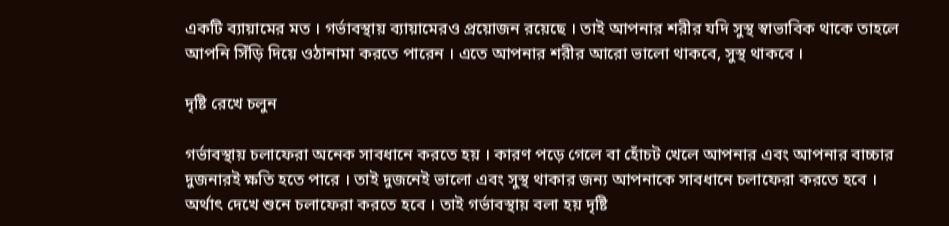একটি ব্যায়ামের মত । গর্ভাবস্থায় ব্যায়ামেরও প্রয়োজন রয়েছে । তাই আপনার শরীর যদি সুস্থ স্বাভাবিক থাকে তাহলে আপনি সিঁড়ি দিয়ে ওঠানামা করতে পারেন । এতে আপনার শরীর আরো ভালো থাকবে, সুস্থ থাকবে ।

দৃষ্টি রেখে চলুন

গর্ভাবস্থায় চলাফেরা অনেক সাবধানে করতে হয় । কারণ পড়ে গেলে বা হোঁচট খেলে আপনার এবং আপনার বাচ্চার দুজনারই ক্ষতি হতে পারে । তাই দুজনেই ভালো এবং সুস্থ থাকার জন্য আপনাকে সাবধানে চলাফেরা করতে হবে । অর্থাৎ দেখে শুনে চলাফেরা করতে হবে । তাই গর্ভাবস্থায় বলা হয় দৃষ্টি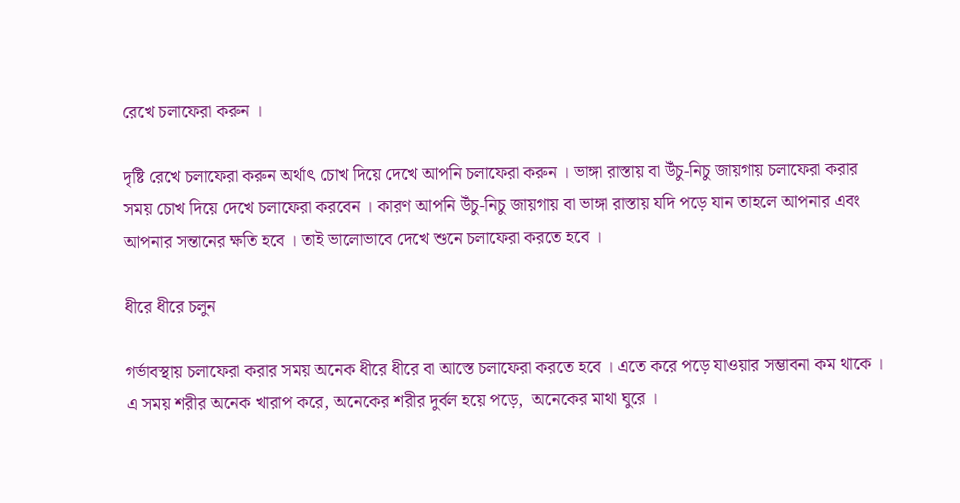রেখে চলাফেরা করুন ।

দৃষ্টি রেখে চলাফেরা করুন অর্থাৎ চোখ দিয়ে দেখে আপনি চলাফেরা করুন । ভাঙ্গা রাস্তায় বা উঁচু-নিচু জায়গায় চলাফেরা করার সময় চোখ দিয়ে দেখে চলাফেরা করবেন । কারণ আপনি উঁচু-নিচু জায়গায় বা ভাঙ্গা রাস্তায় যদি পড়ে যান তাহলে আপনার এবং আপনার সন্তানের ক্ষতি হবে । তাই ভালোভাবে দেখে শুনে চলাফেরা করতে হবে ।

ধীরে ধীরে চলুন

গর্ভাবস্থায় চলাফেরা করার সময় অনেক ধীরে ধীরে বা আস্তে চলাফেরা করতে হবে । এতে করে পড়ে যাওয়ার সম্ভাবনা কম থাকে । এ সময় শরীর অনেক খারাপ করে, অনেকের শরীর দুর্বল হয়ে পড়ে,  অনেকের মাথা ঘুরে ।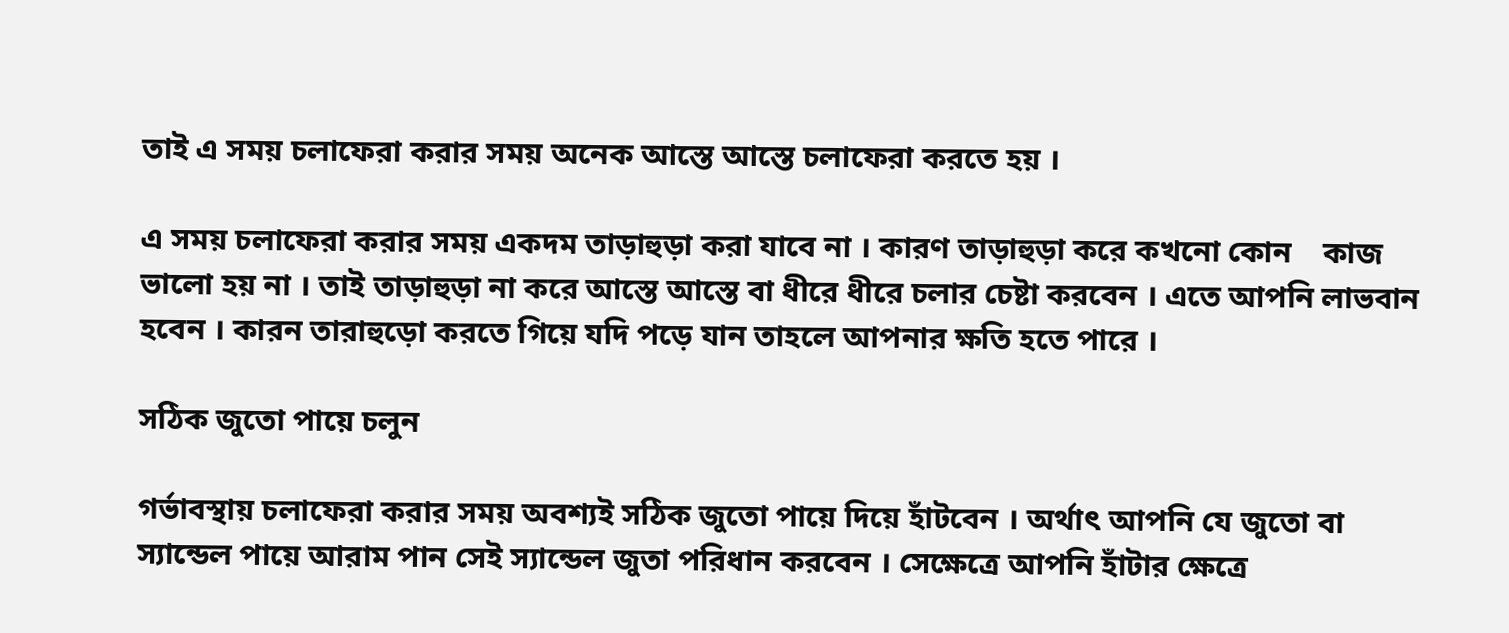তাই এ সময় চলাফেরা করার সময় অনেক আস্তে আস্তে চলাফেরা করতে হয় ।

এ সময় চলাফেরা করার সময় একদম তাড়াহুড়া করা যাবে না । কারণ তাড়াহুড়া করে কখনো কোন    কাজ ভালো হয় না । তাই তাড়াহুড়া না করে আস্তে আস্তে বা ধীরে ধীরে চলার চেষ্টা করবেন । এতে আপনি লাভবান হবেন । কারন তারাহুড়ো করতে গিয়ে যদি পড়ে যান তাহলে আপনার ক্ষতি হতে পারে ।

সঠিক জুতো পায়ে চলুন

গর্ভাবস্থায় চলাফেরা করার সময় অবশ্যই সঠিক জুতো পায়ে দিয়ে হাঁটবেন । অর্থাৎ আপনি যে জুতো বা স্যান্ডেল পায়ে আরাম পান সেই স্যান্ডেল জুতা পরিধান করবেন । সেক্ষেত্রে আপনি হাঁটার ক্ষেত্রে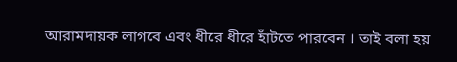আরামদায়ক লাগবে এবং ধীরে ধীরে হাঁটতে পারবেন । তাই বলা হয়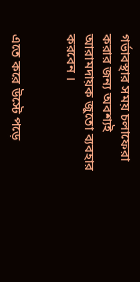গর্ভাবস্থার সময় চলাফেরা করার জন্য অবশ্যই আরামদায়ক জুতো ব্যবহার করবেন ।


এতে করে উস্টে পড়ে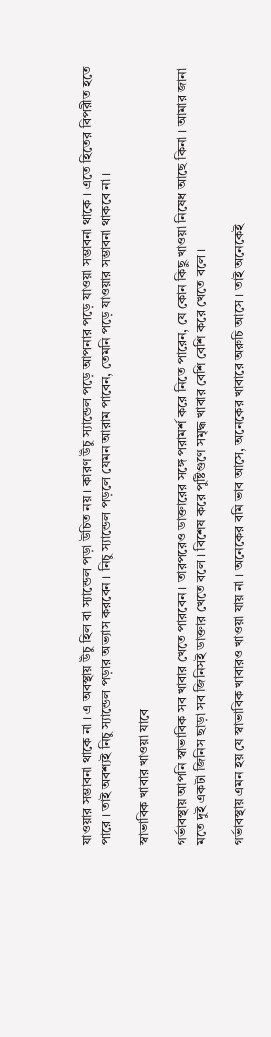যাওয়ার সম্ভাবনা থাকে না । এ অবস্থায় উঁচু হিল বা স্যান্ডেল পড়া উচিত নয় । কারণ উঁচু স্যান্ডেল পড়ে আপনার পড়ে যাওয়া সম্ভাবনা থাকে । এতে হিতের বিপরীত হতে পারে । তাই অবশ্যই নিচু স্যান্ডেল পড়ার অভ্যাস করবেন । নিচু স্যান্ডেল পড়লে যেমন আরাম পাবেন, তেমনি পড়ে যাওয়ার সম্ভাবনা থাকবে না ।

স্বাভাবিক খাবার খাওয়া যাবে

গর্ভাবস্থায় আপনি স্বাভাবিক সব খাবার খেতে পারবেন । তারপরেও ডাক্তারের সঙ্গে পরামর্শ করে নিতে পারেন, যে কোন কিছু খাওয়া নিষেধ আছে কিনা । আমার জানা মতে দুই একটা জিনিস ছাড়া সব জিনিসই ডাক্তার খেতে বলে । বিশেষ করে পুষ্টিগুণে সমৃদ্ধ খাবার বেশি বেশি করে খেতে বলে ।

গর্ভাবস্থায় এমন হয় যে স্বাভাবিক খাবারও খাওয়া যায় না । অনেকের বমি ভাব আসে, অনেকের খাবারে অরুচি আসে । তাই অনেকেই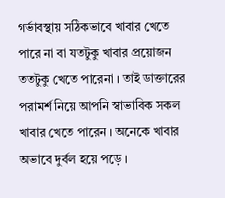গর্ভাবস্থায় সঠিকভাবে খাবার খেতে পারে না বা যতটুকু খাবার প্রয়োজন ততটুকু খেতে পারেনা । তাই ডাক্তারের পরামর্শ নিয়ে আপনি স্বাভাবিক সকল খাবার খেতে পারেন । অনেকে খাবার অভাবে দুর্বল হয়ে পড়ে ।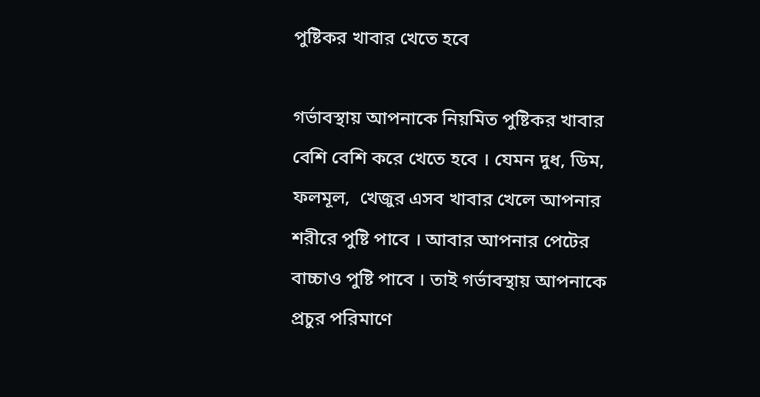পুষ্টিকর খাবার খেতে হবে

গর্ভাবস্থায় আপনাকে নিয়মিত পুষ্টিকর খাবার বেশি বেশি করে খেতে হবে । যেমন দুধ, ডিম, ফলমূল,  খেজুর এসব খাবার খেলে আপনার শরীরে পুষ্টি পাবে । আবার আপনার পেটের বাচ্চাও পুষ্টি পাবে । তাই গর্ভাবস্থায় আপনাকে প্রচুর পরিমাণে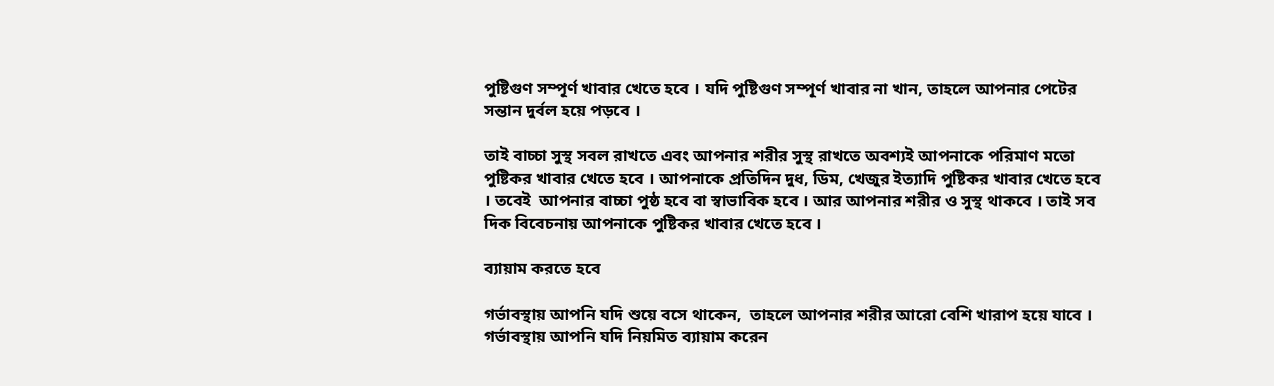পুষ্টিগুণ সম্পূর্ণ খাবার খেতে হবে । যদি পুষ্টিগুণ সম্পূর্ণ খাবার না খান, তাহলে আপনার পেটের সন্তান দুর্বল হয়ে পড়বে ।

তাই বাচ্চা সুস্থ সবল রাখতে এবং আপনার শরীর সুস্থ রাখতে অবশ্যই আপনাকে পরিমাণ মতো পুষ্টিকর খাবার খেতে হবে । আপনাকে প্রতিদিন দুধ, ডিম, খেজুর ইত্যাদি পুষ্টিকর খাবার খেতে হবে । তবেই  আপনার বাচ্চা পুষ্ঠ হবে বা স্বাভাবিক হবে । আর আপনার শরীর ও সুস্থ থাকবে । তাই সব দিক বিবেচনায় আপনাকে পুষ্টিকর খাবার খেতে হবে ।

ব্যায়াম করতে হবে

গর্ভাবস্থায় আপনি যদি শুয়ে বসে থাকেন,  তাহলে আপনার শরীর আরো বেশি খারাপ হয়ে যাবে ।  গর্ভাবস্থায় আপনি যদি নিয়মিত ব্যায়াম করেন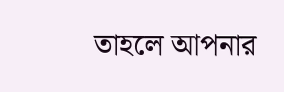তাহলে আপনার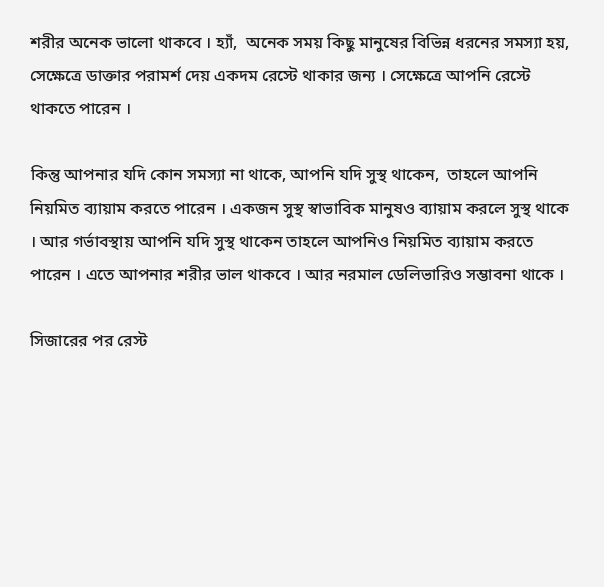শরীর অনেক ভালো থাকবে । হ্যাঁ,  অনেক সময় কিছু মানুষের বিভিন্ন ধরনের সমস্যা হয়,  সেক্ষেত্রে ডাক্তার পরামর্শ দেয় একদম রেস্টে থাকার জন্য । সেক্ষেত্রে আপনি রেস্টে থাকতে পারেন ।

কিন্তু আপনার যদি কোন সমস্যা না থাকে, আপনি যদি সুস্থ থাকেন,  তাহলে আপনি নিয়মিত ব্যায়াম করতে পারেন । একজন সুস্থ স্বাভাবিক মানুষও ব্যায়াম করলে সুস্থ থাকে । আর গর্ভাবস্থায় আপনি যদি সুস্থ থাকেন তাহলে আপনিও নিয়মিত ব্যায়াম করতে পারেন । এতে আপনার শরীর ভাল থাকবে । আর নরমাল ডেলিভারিও সম্ভাবনা থাকে ।

সিজারের পর রেস্ট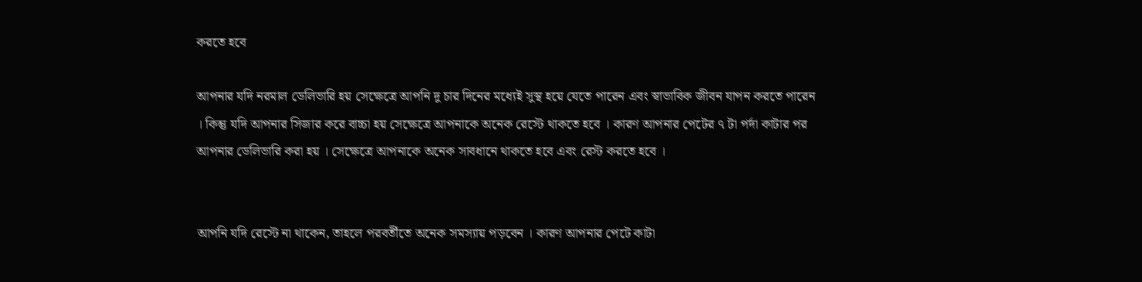করতে হবে

আপনার যদি নরমাল ডেলিভারি হয় সেক্ষেত্রে আপনি দু চার দিনের মধ্যেই সুস্থ হয়ে যেতে পারেন এবং স্বাভাবিক জীবন যাপন করতে পারেন । কিন্তু যদি আপনার সিজার করে বাচ্চা হয় সেক্ষেত্রে আপনাকে অনেক রেস্টে থাকতে হবে । কারণ আপনার পেটের ৭ টা পর্দা কাটার পর আপনার ডেলিভারি করা হয় । সেক্ষেত্রে আপনাকে অনেক সাবধানে থাকতে হবে এবং রেস্ট করতে হবে ।


আপনি যদি রেস্টে না থাকেন, তাহলে পরবর্তীতে অনেক সমস্যায় পড়বেন । কারণ আপনার পেটে কাটা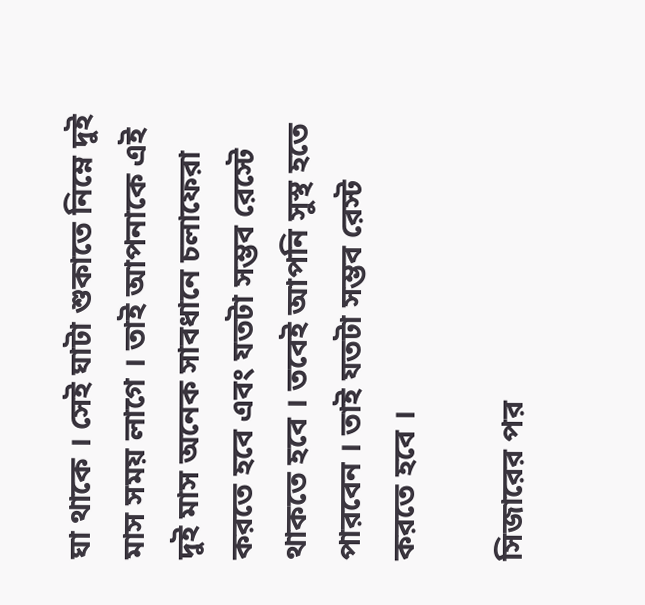ঘা থাকে । সেই ঘাটা শুকাতে নিম্নে দুই মাস সময় লাগে । তাই আপনাকে এই দুই মাস অনেক সাবধানে চলাফেরা করতে হবে এবং যতটা সম্ভব রেস্টে থাকতে হবে । তবেই আপনি সুস্থ হতে পারবেন । তাই যতটা সম্ভব রেস্ট করতে হবে ।

সিজারের পর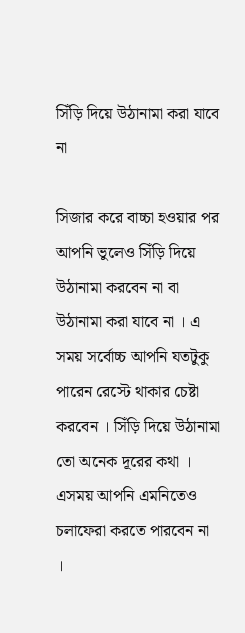সিঁড়ি দিয়ে উঠানামা করা যাবে না

সিজার করে বাচ্চা হওয়ার পর আপনি ভুলেও সিঁড়ি দিয়ে উঠানামা করবেন না বা উঠানামা করা যাবে না । এ সময় সর্বোচ্চ আপনি যতটুকু পারেন রেস্টে থাকার চেষ্টা করবেন । সিঁড়ি দিয়ে উঠানামা তো অনেক দূরের কথা । এসময় আপনি এমনিতেও চলাফেরা করতে পারবেন না ।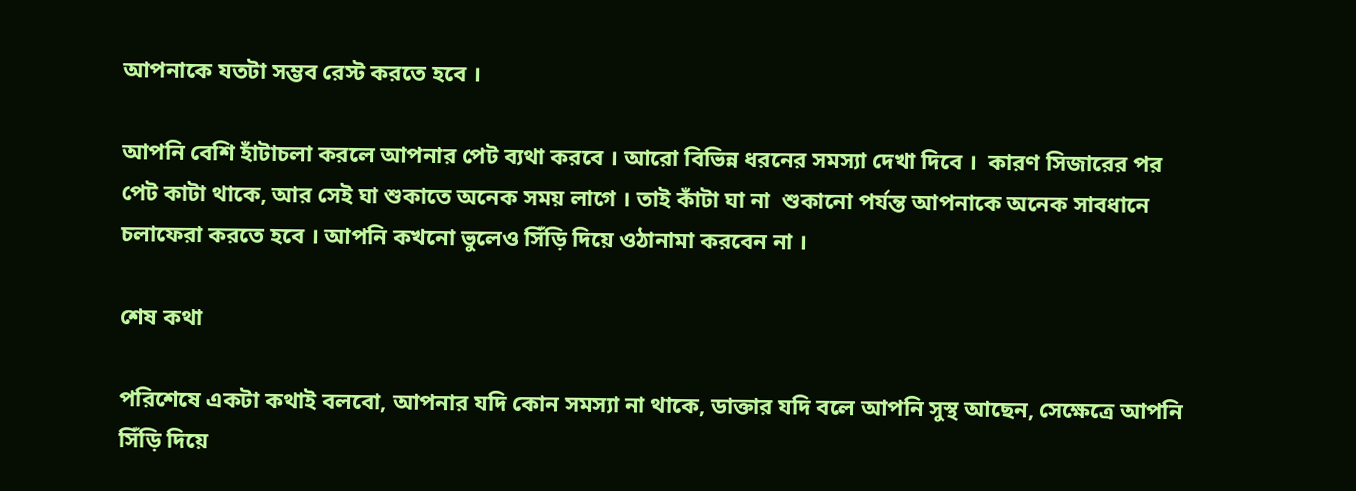আপনাকে যতটা সম্ভব রেস্ট করতে হবে ।

আপনি বেশি হাঁটাচলা করলে আপনার পেট ব্যথা করবে । আরো বিভিন্ন ধরনের সমস্যা দেখা দিবে ।  কারণ সিজারের পর পেট কাটা থাকে, আর সেই ঘা শুকাতে অনেক সময় লাগে । তাই কাঁটা ঘা না  শুকানো পর্যন্ত আপনাকে অনেক সাবধানে চলাফেরা করতে হবে । আপনি কখনো ভুলেও সিঁড়ি দিয়ে ওঠানামা করবেন না ।

শেষ কথা

পরিশেষে একটা কথাই বলবো, আপনার যদি কোন সমস্যা না থাকে, ডাক্তার যদি বলে আপনি সুস্থ আছেন, সেক্ষেত্রে আপনি সিঁড়ি দিয়ে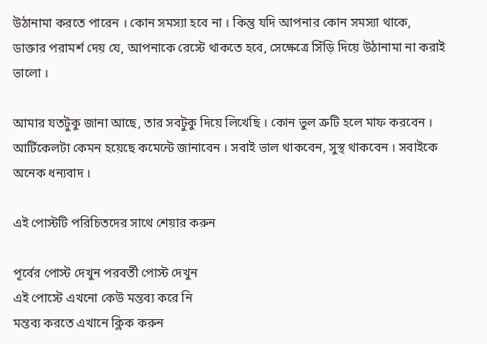উঠানামা করতে পারেন । কোন সমস্যা হবে না । কিন্তু যদি আপনার কোন সমস্যা থাকে, ডাক্তার পরামর্শ দেয় যে, আপনাকে রেস্টে থাকতে হবে, সেক্ষেত্রে সিঁড়ি দিয়ে উঠানামা না করাই ভালো ।

আমার যতটুকু জানা আছে, তার সবটুকু দিয়ে লিখেছি । কোন ভুল ত্রুটি হলে মাফ করবেন । আর্টিকেলটা কেমন হয়েছে কমেন্টে জানাবেন । সবাই ভাল থাকবেন, সুস্থ থাকবেন । সবাইকে অনেক ধন্যবাদ ।

এই পোস্টটি পরিচিতদের সাথে শেয়ার করুন

পূর্বের পোস্ট দেখুন পরবর্তী পোস্ট দেখুন
এই পোস্টে এখনো কেউ মন্তব্য করে নি
মন্তব্য করতে এখানে ক্লিক করুন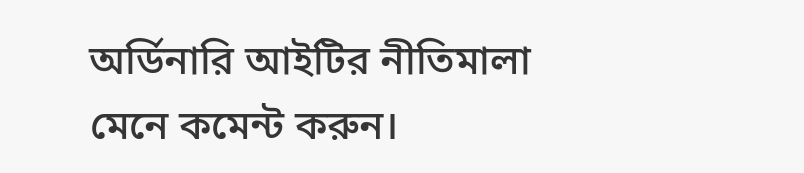অর্ডিনারি আইটির নীতিমালা মেনে কমেন্ট করুন।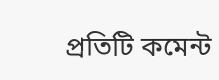প্রতিটি কমেন্ট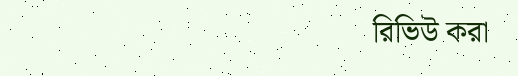রিভিউ করা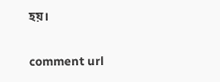হয়।

comment url